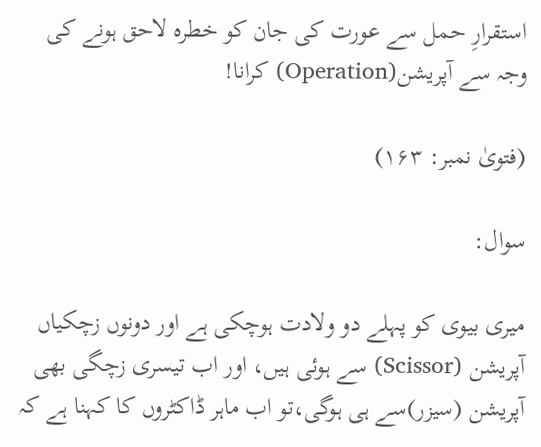استقرارِ حمل سے عورت کی جان کو خطرہ لاحق ہونے کی وجہ سے آپریشن(Operation) کرانا!

(فتویٰ نمبر: ۱۶۳)

سوال:

میری بیوی کو پہلے دو ولادت ہوچکی ہے اور دونوں زچکیاں آپریشن (Scissor) سے ہوئی ہیں، اور اب تیسری زچگی بھی آپریشن (سیزر)سے ہی ہوگی،تو اب ماہر ڈاکٹروں کا کہنا ہے کہ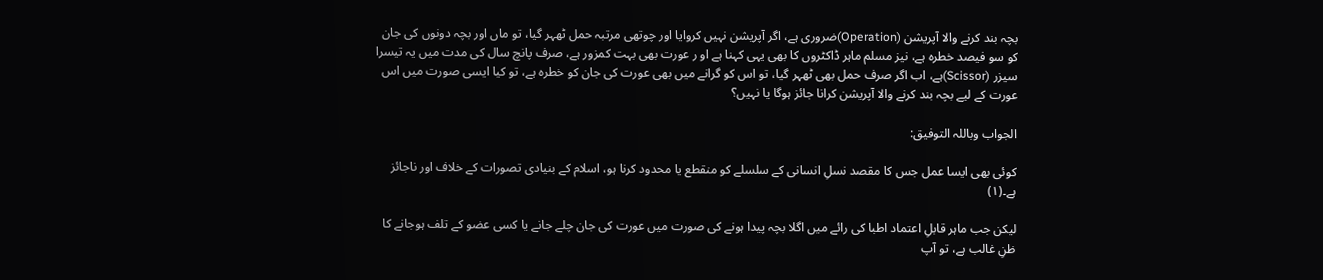بچہ بند کرنے والا آپریشن (Operation)ضروری ہے، اگر آپریشن نہیں کروایا اور چوتھی مرتبہ حمل ٹھہر گیا، تو ماں اور بچہ دونوں کی جان کو سو فیصد خطرہ ہے، نیز مسلم ماہر ڈاکٹروں کا بھی یہی کہنا ہے او ر عورت بھی بہت کمزور ہے، صرف پانچ سال کی مدت میں یہ تیسرا سیزر (Scissor)ہے، اب اگر صرف حمل بھی ٹھہر گیا، تو اس کو گرانے میں بھی عورت کی جان کو خطرہ ہے، تو کیا ایسی صورت میں اس عورت کے لیے بچہ بند کرنے والا آپریشن کرانا جائز ہوگا یا نہیں؟

الجواب وباللہ التوفیق:

کوئی بھی ایسا عمل جس کا مقصد نسلِ انسانی کے سلسلے کو منقطع یا محدود کرنا ہو، اسلام کے بنیادی تصورات کے خلاف اور ناجائز ہے۔(۱)

لیکن جب ماہر قابلِ اعتماد اطبا کی رائے میں اگلا بچہ پیدا ہونے کی صورت میں عورت کی جان چلے جانے یا کسی عضو کے تلف ہوجانے کا ظنِ غالب ہے، تو آپ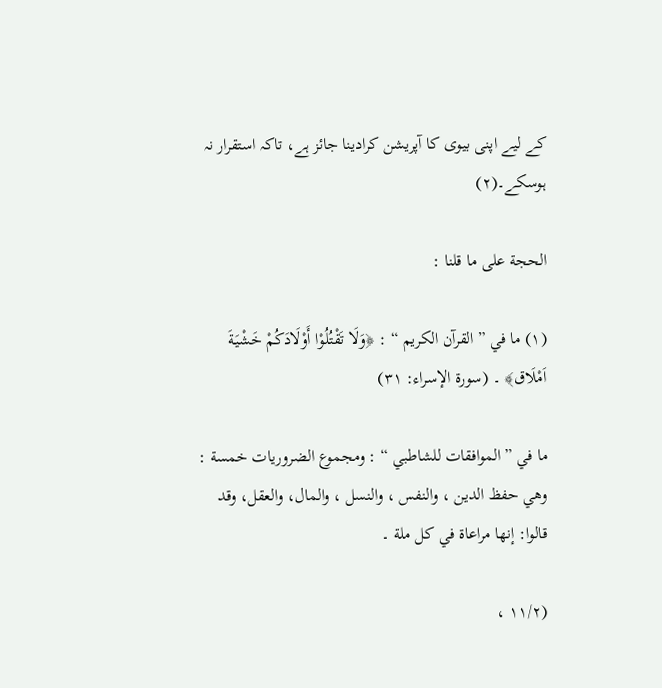کے لیے اپنی بیوی کا آپریشن کرادینا جائز ہے، تاکہ استقرار نہ ہوسکے۔(۲)

الحجة علی ما قلنا :

(۱) ما في ” القرآن الکریم “ : ﴿وَلَا تَقْتُلُوْا أَوْلَادَکُمْ خَشْیَةَ اَمْلَاق﴾ ۔ (سورة الإسراء: ۳۱)

ما في ” الموافقات للشاطبي “ : ومجموع الضروریات خمسة : وهي حفظ الدین ، والنفس ، والنسل ، والمال، والعقل، وقد قالوا: إنها مراعاة في کل ملة ۔

(۱۱/۲ ،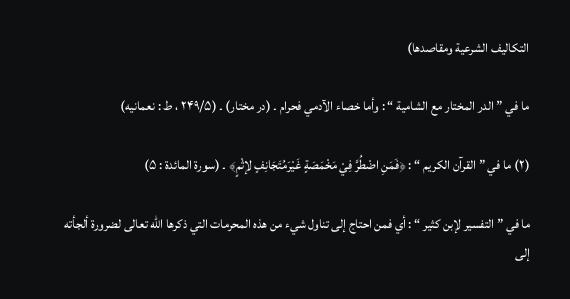التکالیف الشرعیة ومقاصدها)

ما في ” الدر المختار مع الشامیة “ : وأما خصاء الآدمي فحرام ۔ (در مختار) ۔ (۲۴۹/۵ ، ط : نعمانیه)

(۲) ما في ” القرآن الکریم “ : ﴿فَمَنِ اضْطُرَّ فِيْ مَخْمَصَةٍ غَیْرَمُتَجَانِفٍ لإثْمٍ﴾ ۔ (سورة المائدة : ۵)

ما في ” التفسیر لإبن کثیر “ : أي فمن احتاج إلی تناول شيء من هذه المحرمات التي ذکرها اللّٰه تعالی لضرورة ألجأته إلی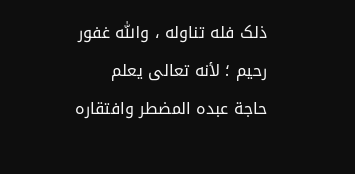ذلک فله تناوله ، واللّٰه غفور رحیم ؛ لأنه تعالی یعلم حاجة عبده المضطر وافتقاره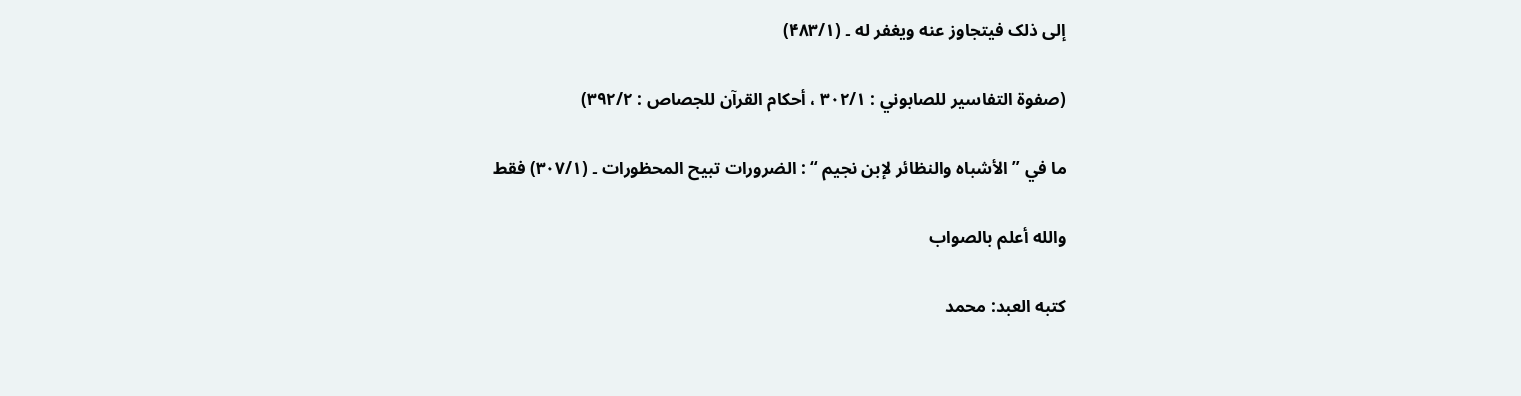إلی ذلک فیتجاوز عنه ویغفر له ۔ (۴۸۳/۱)

(صفوة التفاسیر للصابوني : ۳۰۲/۱ ، أحکام القرآن للجصاص : ۳۹۲/۲)

ما في ” الأشباه والنظائر لإبن نجیم “ : الضرورات تبیح المحظورات ۔ (۳۰۷/۱) فقط

والله أعلم بالصواب

کتبه العبد: محمد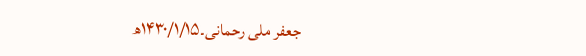جعفر ملی رحمانی۔۱۴۳۰/۱/۱۵ھ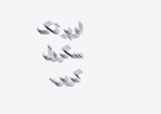اوپر تک سکرول کریں۔